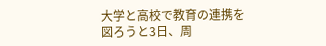大学と高校で教育の連携を図ろうと3日、周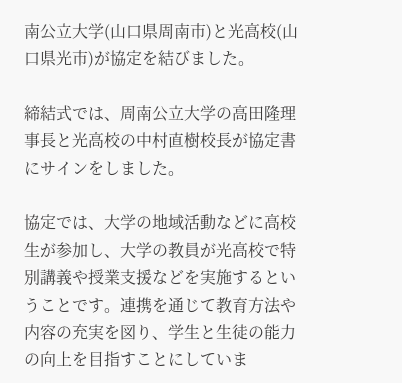南公立大学(山口県周南市)と光高校(山口県光市)が協定を結びました。

締結式では、周南公立大学の高田隆理事長と光高校の中村直樹校長が協定書にサインをしました。

協定では、大学の地域活動などに高校生が参加し、大学の教員が光高校で特別講義や授業支援などを実施するということです。連携を通じて教育方法や内容の充実を図り、学生と生徒の能力の向上を目指すことにしていま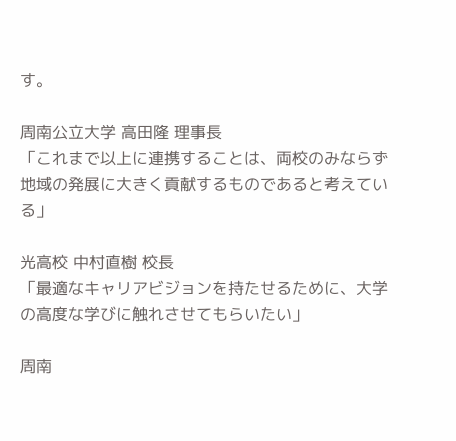す。

周南公立大学 高田隆 理事長
「これまで以上に連携することは、両校のみならず地域の発展に大きく貢献するものであると考えている」

光高校 中村直樹 校長
「最適なキャリアビジョンを持たせるために、大学の高度な学びに触れさせてもらいたい」

周南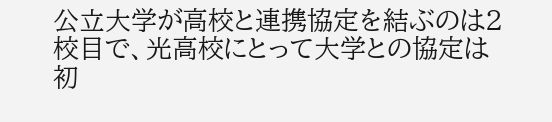公立大学が高校と連携協定を結ぶのは2校目で、光高校にとって大学との協定は初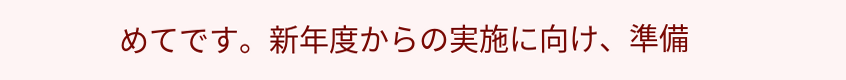めてです。新年度からの実施に向け、準備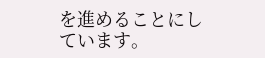を進めることにしています。